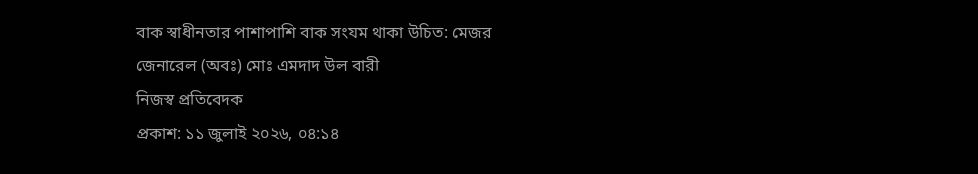বাক স্বাধীনতার পাশাপাশি বাক সংযম থাকা উচিত: মেজর জেনারেল (অবঃ) মোঃ এমদাদ উল বারী
নিজস্ব প্রতিবেদক
প্রকাশ: ১১ জুলাই ২০২৬, ০৪:১৪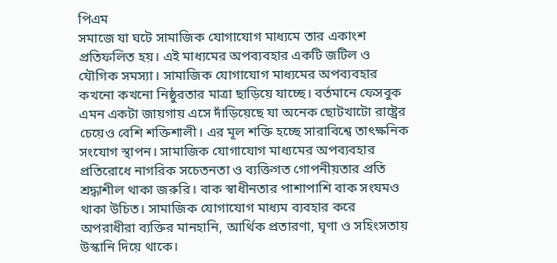পিএম
সমাজে যা ঘটে সামাজিক যোগাযোগ মাধ্যমে তার একাংশ প্রতিফলিত হয়। এই মাধ্যমের অপব্যবহার একটি জটিল ও যৌগিক সমস্যা। সামাজিক যোগাযোগ মাধ্যমের অপব্যবহার কখনো কখনো নিষ্ঠুরতার মাত্রা ছাড়িয়ে যাচ্ছে। বর্তমানে ফেসবুক এমন একটা জায়গায় এসে দাঁড়িয়েছে যা অনেক ছোটখাটো রাষ্ট্রের চেয়েও বেশি শক্তিশালী। এর মূল শক্তি হচ্ছে সারাবিশ্বে তাৎক্ষনিক সংযোগ স্থাপন। সামাজিক যোগাযোগ মাধ্যমের অপব্যবহার প্রতিরোধে নাগরিক সচেতনতা ও ব্যক্তিগত গোপনীয়তার প্রতি শ্রদ্ধাশীল থাকা জরুরি। বাক স্বাধীনতার পাশাপাশি বাক সংযমও থাকা উচিত। সামাজিক যোগাযোগ মাধ্যম ব্যবহার করে অপরাধীরা ব্যক্তির মানহানি, আর্থিক প্রতারণা, ঘৃণা ও সহিংসতায় উস্কানি দিয়ে থাকে।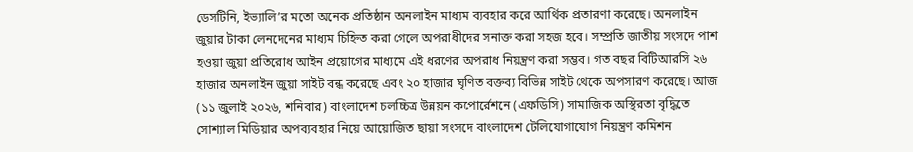ডেসটিনি, ইভ্যালি’র মতো অনেক প্রতিষ্ঠান অনলাইন মাধ্যম ব্যবহার করে আর্থিক প্রতারণা করেছে। অনলাইন জুয়ার টাকা লেনদেনের মাধ্যম চিহ্নিত করা গেলে অপরাধীদের সনাক্ত করা সহজ হবে। সম্প্রতি জাতীয় সংসদে পাশ হওয়া জুয়া প্রতিরোধ আইন প্রয়োগের মাধ্যমে এই ধরণের অপরাধ নিয়ন্ত্রণ করা সম্ভব। গত বছর বিটিআরসি ২৬ হাজার অনলাইন জুয়া সাইট বন্ধ করেছে এবং ২০ হাজার ঘৃণিত বক্তব্য বিভিন্ন সাইট থেকে অপসারণ করেছে। আজ (১১ জুলাই ২০২৬, শনিবার) বাংলাদেশ চলচ্চিত্র উন্নয়ন কপোর্রেশনে (এফডিসি) সামাজিক অস্থিরতা বৃদ্ধিতে সোশ্যাল মিডিয়ার অপব্যবহার নিয়ে আয়োজিত ছায়া সংসদে বাংলাদেশ টেলিযোগাযোগ নিয়ন্ত্রণ কমিশন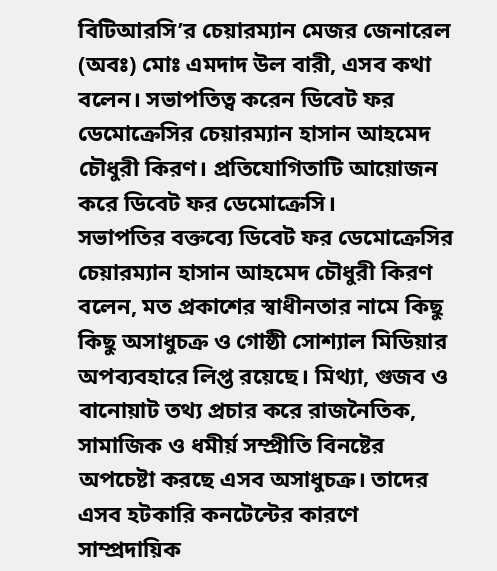বিটিআরসি’র চেয়ারম্যান মেজর জেনারেল (অবঃ) মোঃ এমদাদ উল বারী, এসব কথা বলেন। সভাপতিত্ব করেন ডিবেট ফর ডেমোক্রেসির চেয়ারম্যান হাসান আহমেদ চৌধুরী কিরণ। প্রতিযোগিতাটি আয়োজন করে ডিবেট ফর ডেমোক্রেসি।
সভাপতির বক্তব্যে ডিবেট ফর ডেমোক্রেসির চেয়ারম্যান হাসান আহমেদ চৌধুরী কিরণ বলেন, মত প্রকাশের স্বাধীনতার নামে কিছু কিছু অসাধুচক্র ও গোষ্ঠী সোশ্যাল মিডিয়ার অপব্যবহারে লিপ্ত রয়েছে। মিথ্যা, গুজব ও বানোয়াট তথ্য প্রচার করে রাজনৈতিক, সামাজিক ও ধমীর্য় সম্প্রীতি বিনষ্টের অপচেষ্টা করছে এসব অসাধুচক্র। তাদের এসব হটকারি কনটেন্টের কারণে সাম্প্রদায়িক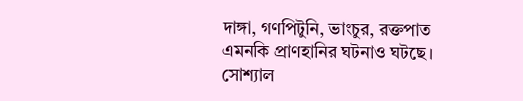দাঙ্গা, গণপিটুনি, ভাংচুর, রক্তপাত এমনকি প্রাণহানির ঘটনাও ঘটছে। সোশ্যাল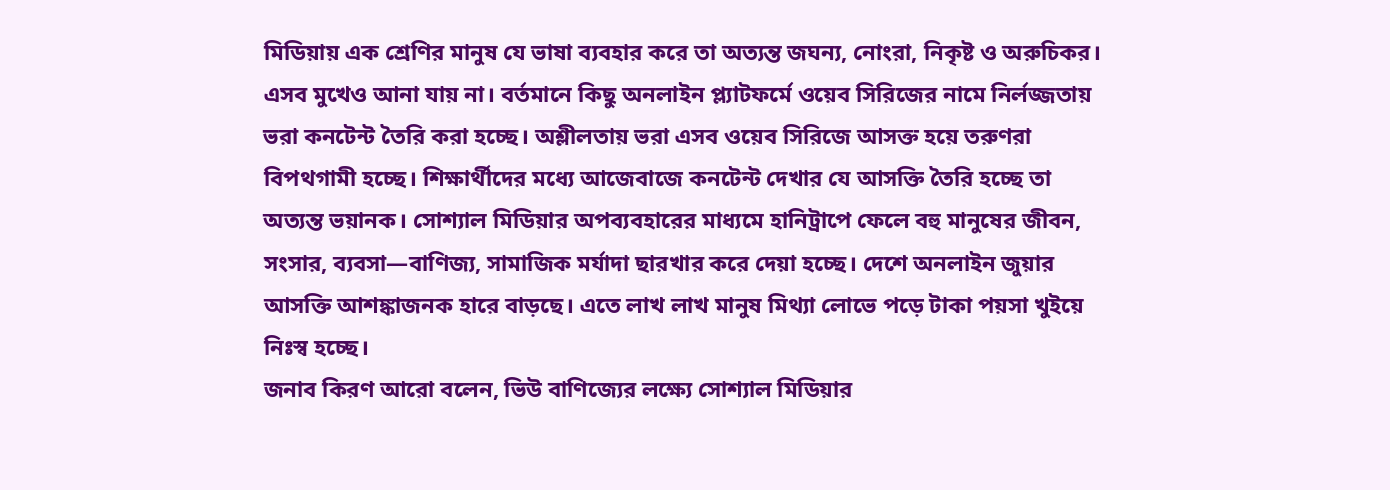মিডিয়ায় এক শ্রেণির মানুষ যে ভাষা ব্যবহার করে তা অত্যন্ত জঘন্য, নোংরা, নিকৃষ্ট ও অরুচিকর। এসব মুখেও আনা যায় না। বর্তমানে কিছু অনলাইন প্ল্যাটফর্মে ওয়েব সিরিজের নামে নির্লজ্জতায় ভরা কনটেন্ট তৈরি করা হচ্ছে। অশ্লীলতায় ভরা এসব ওয়েব সিরিজে আসক্ত হয়ে তরুণরা বিপথগামী হচ্ছে। শিক্ষার্থীদের মধ্যে আজেবাজে কনটেন্ট দেখার যে আসক্তি তৈরি হচ্ছে তা অত্যন্ত ভয়ানক। সোশ্যাল মিডিয়ার অপব্যবহারের মাধ্যমে হানিট্রাপে ফেলে বহু মানুষের জীবন, সংসার, ব্যবসা—বাণিজ্য, সামাজিক মর্যাদা ছারখার করে দেয়া হচ্ছে। দেশে অনলাইন জুয়ার আসক্তি আশঙ্কাজনক হারে বাড়ছে। এতে লাখ লাখ মানুষ মিথ্যা লোভে পড়ে টাকা পয়সা খুইয়ে নিঃস্ব হচ্ছে।
জনাব কিরণ আরো বলেন, ভিউ বাণিজ্যের লক্ষ্যে সোশ্যাল মিডিয়ার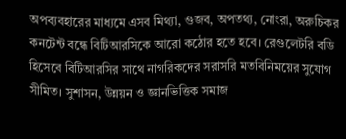অপব্যবহারের মাধ্যমে এসব মিথ্যা, গুজব, অপতথ্য, নোংরা, অরুচিকর কনটেন্ট বন্ধে বিটিআরসিকে আরো কঠোর হতে হবে। রেগুলেটরি বডি হিসেবে বিটিআরসির সাথে নাগরিকদের সরাসরি মতবিনিময়ের সুযোগ সীমিত। সুশাসন, উন্নয়ন ও জ্ঞানভিত্তিক সমাজ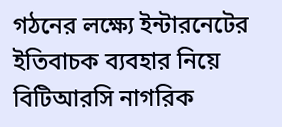গঠনের লক্ষ্যে ইন্টারনেটের ইতিবাচক ব্যবহার নিয়ে বিটিআরসি নাগরিক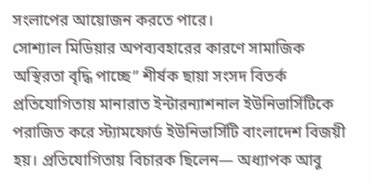সংলাপের আয়োজন করতে পারে।
সোশ্যাল মিডিয়ার অপব্যবহারের কারণে সামাজিক অস্থিরতা বৃদ্ধি পাচ্ছে” শীর্ষক ছায়া সংসদ বিতর্ক প্রতিযোগিতায় মানারাত ইন্টারন্যাশনাল ইউনিভার্সিটিকে পরাজিত করে স্ট্যামফোর্ড ইউনিভার্সিটি বাংলাদেশ বিজয়ী হয়। প্রতিযোগিতায় বিচারক ছিলেন— অধ্যাপক আবু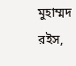মুহাম্মদ রইস,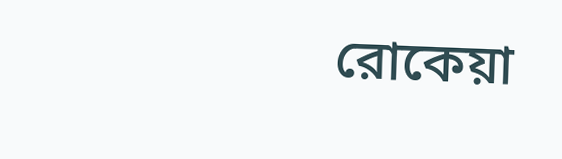রোকেয়া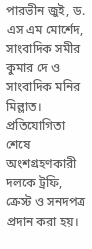পারভীন জুই, ড. এস এম মোর্শেদ, সাংবাদিক সমীর কুমার দে ও সাংবাদিক মনির মিল্লাত। প্রতিযোগিতা শেষে অংশগ্রহণকারী দলকে ট্রফি, ক্রেস্ট ও সনদপত্র প্রদান করা হয়।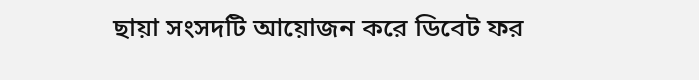ছায়া সংসদটি আয়োজন করে ডিবেট ফর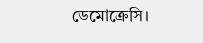ডেমোক্রেসি।